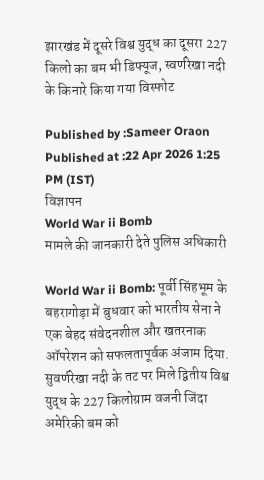झारखंड में दूसरे विश्व युद्ध का दूसरा 227 किलो का बम भी डिफ्यूज, स्वर्णरेखा नदी के किनारे किया गया विस्फोट

Published by :Sameer Oraon
Published at :22 Apr 2026 1:25 PM (IST)
विज्ञापन
World War ii Bomb
मामले की जानकारी देते पुलिस अधिकारी

World War ii Bomb: पूर्वी सिंहभूम के बहरागोड़ा में बुधवार को भारतीय सेना ने एक बेहद संवेदनशील और खतरनाक ऑपरेशन को सफलतापूर्वक अंजाम दिया. सुवर्णरेखा नदी के तट पर मिले द्वितीय विश्व युद्ध के 227 किलोग्राम वजनी जिंदा अमेरिकी बम को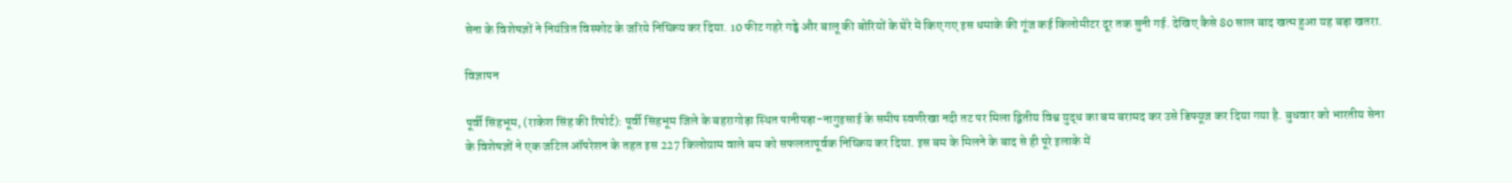सेना के विशेषज्ञों ने नियंत्रित विस्फोट के जरिये निष्क्रिय कर दिया. 10 फीट गहरे गड्ढे और बालू की बोरियों के घेरे में किए गए इस धमाके की गूंज कई किलोमीटर दूर तक सुनी गई. देखिए कैसे 80 साल बाद खत्म हुआ यह बड़ा खतरा.

विज्ञापन

पूर्वी सिंहभूम, (राकेश सिंह की रिपोर्ट): पूर्वी सिंहभूम जिले के बहरागोड़ा स्थित पानीपड़ा-नागुइसाई के समीप स्वर्णरेखा नदी तट पर मिला द्वितीय विश्व युद्ध का बम बरामद कर उसे डिफ्यूज कर दिया गया है. बुधवार को भारतीय सेना के विशेषज्ञों ने एक जटिल ऑपरेशन के तहत इस 227 किलोग्राम वाले बम को सफलतापूर्वक निष्क्रिय कर दिया. इस बम के मिलने के बाद से ही पूरे इलाके में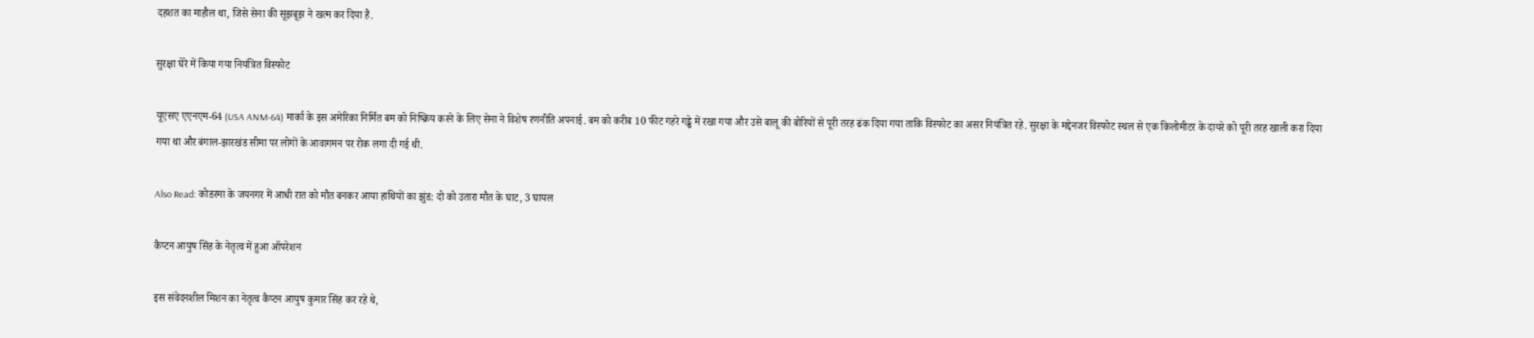दहशत का माहौल था, जिसे सेना की सूझबूझ ने खत्म कर दिया है.

सुरक्षा घेरे में किया गया नियंत्रित विस्फोट

यूएसए एएनएम-64 (USA ANM-64) मार्का के इस अमेरिका निर्मित बम को निष्क्रिय करने के लिए सेना ने विशेष रणनीति अपनाई. बम को करीब 10 फीट गहरे गड्ढे में रखा गया और उसे बालू की बोरियों से पूरी तरह ढंक दिया गया ताकि विस्फोट का असर नियंत्रित रहे. सुरक्षा के मद्देनजर विस्फोट स्थल से एक किलोमीटर के दायरे को पूरी तरह खाली करा दिया गया था और बंगाल-झारखंड सीमा पर लोगों के आवागमन पर रोक लगा दी गई थी.

Also Read: कोडरमा के जयनगर में आधी रात को मौत बनकर आया हाथियों का झुंड: दो को उतारा मौत के घाट, 3 घायल

कैप्टन आयुष सिंह के नेतृत्व में हुआ ऑपरेशन

इस संवेदनशील मिशन का नेतृत्व कैप्टन आयुष कुमार सिंह कर रहे थे,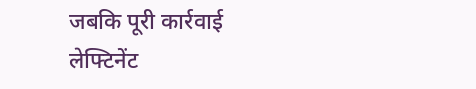जबकि पूरी कार्रवाई लेफ्टिनेंट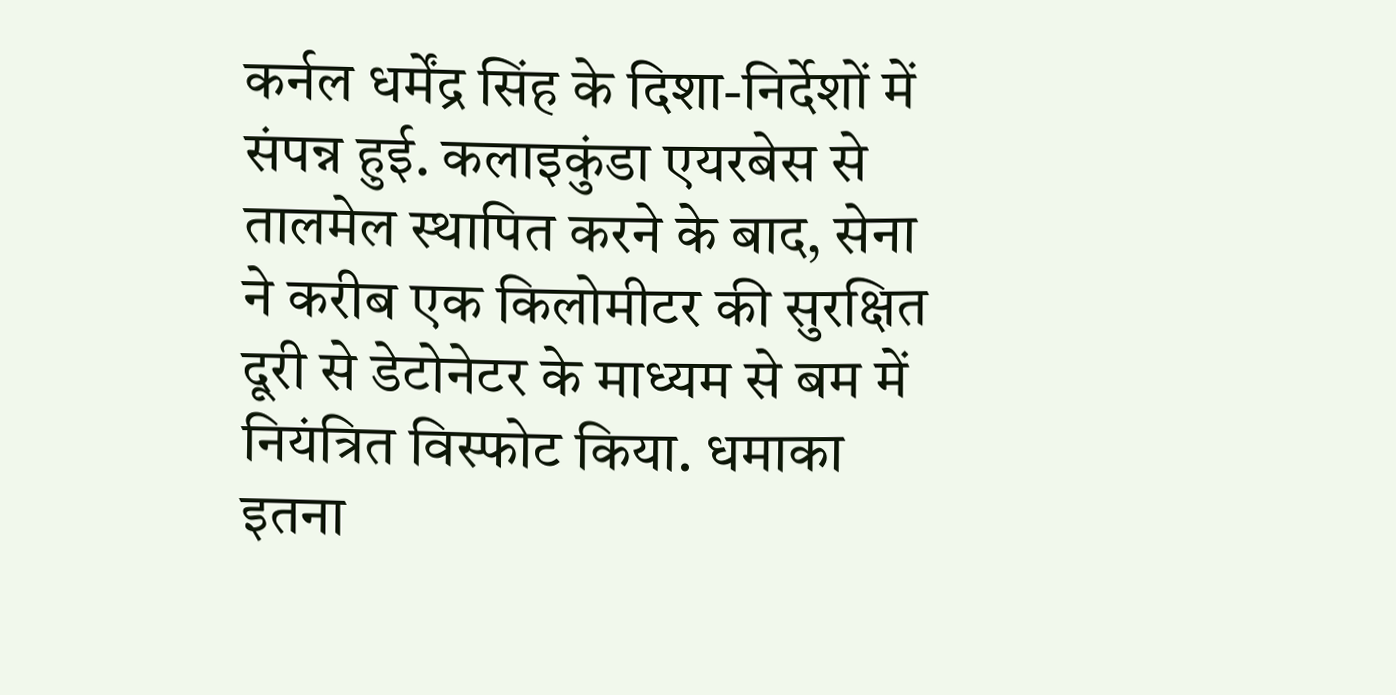कर्नल धर्मेंद्र सिंह के दिशा-निर्देशों में संपन्न हुई. कलाइकुंडा एयरबेस से तालमेल स्थापित करने के बाद, सेना ने करीब एक किलोमीटर की सुरक्षित दूरी से डेटोनेटर के माध्यम से बम में नियंत्रित विस्फोट किया. धमाका इतना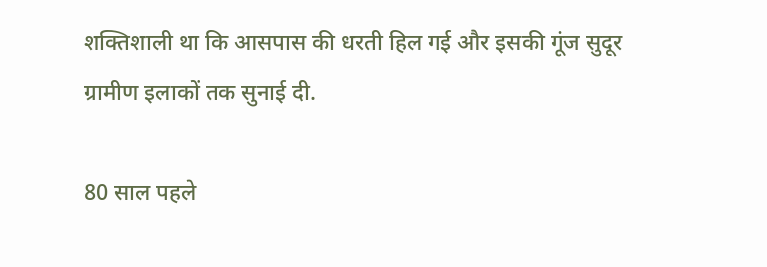शक्तिशाली था कि आसपास की धरती हिल गई और इसकी गूंज सुदूर ग्रामीण इलाकों तक सुनाई दी.

80 साल पहले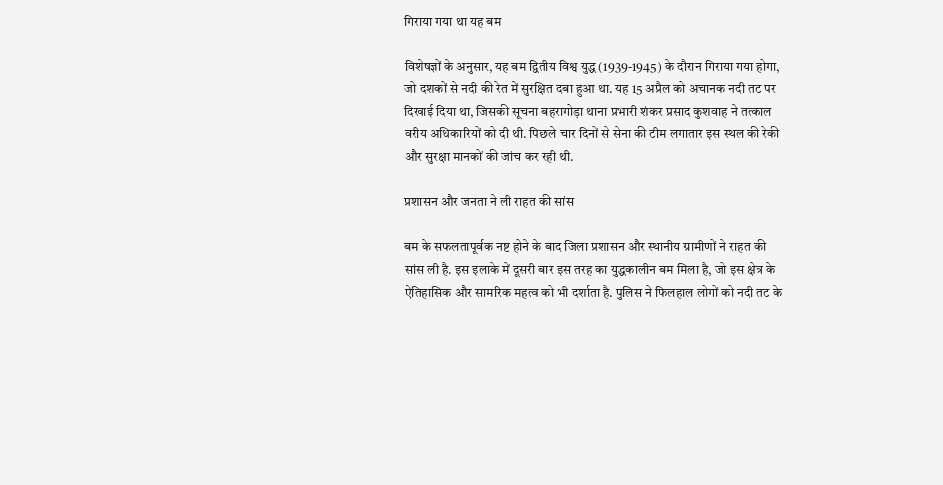गिराया गया था यह बम

विशेषज्ञों के अनुसार, यह बम द्वितीय विश्व युद्ध (1939-1945) के दौरान गिराया गया होगा, जो दशकों से नदी की रेत में सुरक्षित दबा हुआ था. यह 15 अप्रैल को अचानक नदी तट पर दिखाई दिया था, जिसकी सूचना बहरागोड़ा थाना प्रभारी शंकर प्रसाद कुशवाह ने तत्काल वरीय अधिकारियों को दी थी. पिछले चार दिनों से सेना की टीम लगातार इस स्थल की रेकी और सुरक्षा मानकों की जांच कर रही थी.

प्रशासन और जनता ने ली राहत की सांस

बम के सफलतापूर्वक नष्ट होने के बाद जिला प्रशासन और स्थानीय ग्रामीणों ने राहत की सांस ली है. इस इलाके में दूसरी बार इस तरह का युद्धकालीन बम मिला है, जो इस क्षेत्र के ऐतिहासिक और सामरिक महत्व को भी दर्शाता है. पुलिस ने फिलहाल लोगों को नदी तट के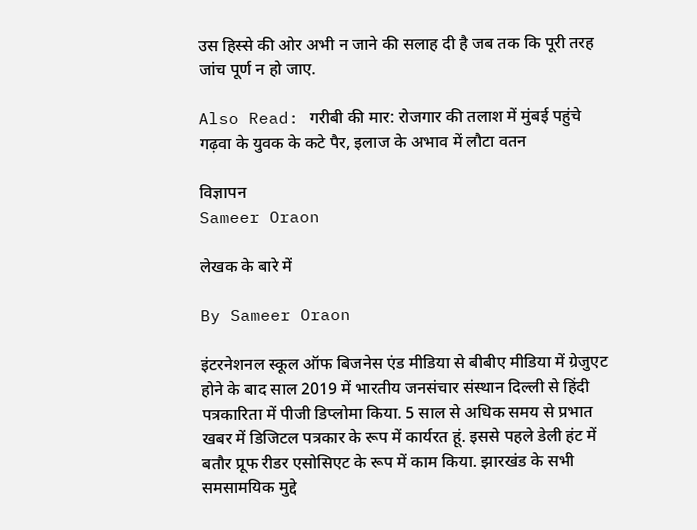उस हिस्से की ओर अभी न जाने की सलाह दी है जब तक कि पूरी तरह जांच पूर्ण न हो जाए.

Also Read: गरीबी की मार: रोजगार की तलाश में मुंबई पहुंचे गढ़वा के युवक के कटे पैर, इलाज के अभाव में लौटा वतन

विज्ञापन
Sameer Oraon

लेखक के बारे में

By Sameer Oraon

इंटरनेशनल स्कूल ऑफ बिजनेस एंड मीडिया से बीबीए मीडिया में ग्रेजुएट होने के बाद साल 2019 में भारतीय जनसंचार संस्थान दिल्ली से हिंदी पत्रकारिता में पीजी डिप्लोमा किया. 5 साल से अधिक समय से प्रभात खबर में डिजिटल पत्रकार के रूप में कार्यरत हूं. इससे पहले डेली हंट में बतौर प्रूफ रीडर एसोसिएट के रूप में काम किया. झारखंड के सभी समसामयिक मुद्दे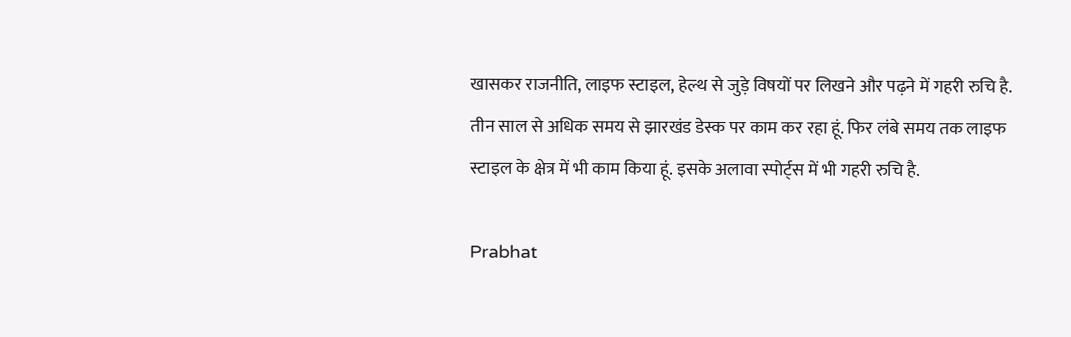खासकर राजनीति, लाइफ स्टाइल, हेल्थ से जुड़े विषयों पर लिखने और पढ़ने में गहरी रुचि है. तीन साल से अधिक समय से झारखंड डेस्क पर काम कर रहा हूं. फिर लंबे समय तक लाइफ स्टाइल के क्षेत्र में भी काम किया हूं. इसके अलावा स्पोर्ट्स में भी गहरी रुचि है.

Prabhat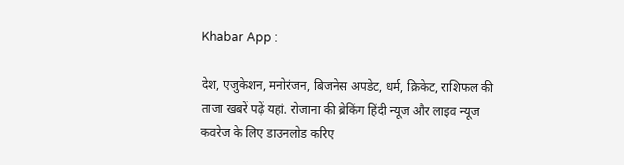Khabar App :

देश, एजुकेशन, मनोरंजन, बिजनेस अपडेट, धर्म, क्रिकेट, राशिफल की ताजा खबरें पढ़ें यहां. रोजाना की ब्रेकिंग हिंदी न्यूज और लाइव न्यूज कवरेज के लिए डाउनलोड करिए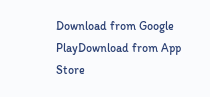Download from Google PlayDownload from App Store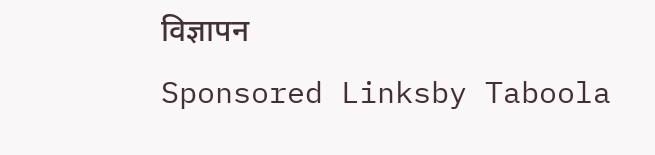विज्ञापन
Sponsored Linksby Taboola